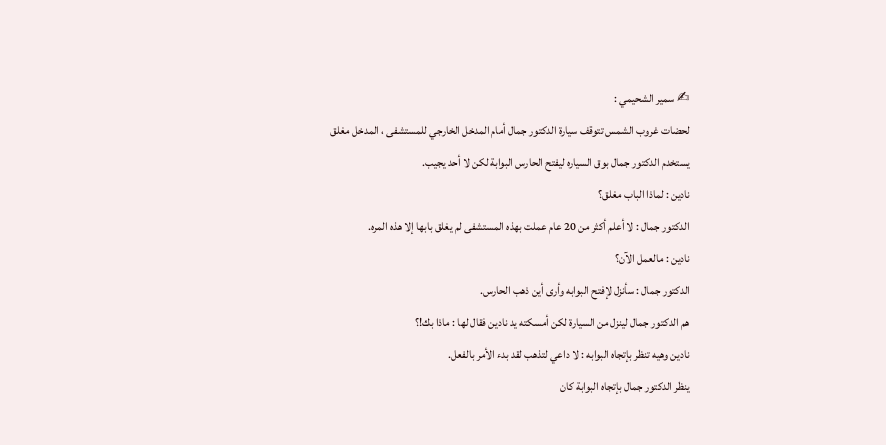✍ سمير الشحيمي :
لحضات غروب الشمس تتوقف سيارة الدكتور جمال أمام المدخل الخارجي للمستشفى ، المدخل مغلق يستخدم الدكتور جمال بوق السياره ليفتح الحارس البوابة لكن لا أحد يجيب.
نادين : لماذا الباب مغلق؟
الدكتور جمال : لا أعلم أكثر من 20 عام عملت بهذه المستشفى لم يغلق بابها إلا هذه المره.
نادين : مالعمل الآن؟
الدكتور جمال : سأنزل لإفتح البوابه وأرى أين ذهب الحارس.
هم الدكتور جمال لينزل من السيارة لكن أمسكته يد نادين فقال لها : ماذا بك!؟
نادين وهيه تنظر بإتجاه البوابه : لا داعي لتذهب لقد بدء الأمر بالفعل.
ينظر الدكتور جمال بإتجاه البوابة كان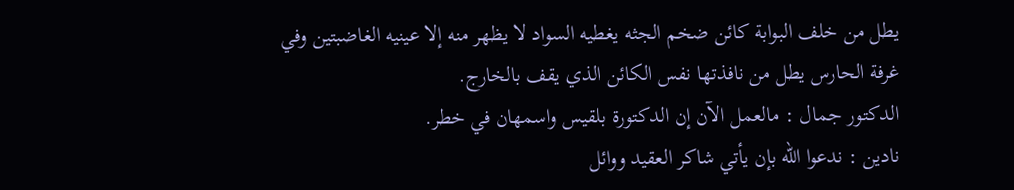يطل من خلف البوابة كائن ضخم الجثه يغطيه السواد لا يظهر منه إلا عينيه الغاضبتين وفي غرفة الحارس يطل من نافذتها نفس الكائن الذي يقف بالخارج.
الدكتور جمال : مالعمل الآن إن الدكتورة بلقيس واسمهان في خطر.
نادين : ندعوا الله بإن يأتي شاكر العقيد ووائل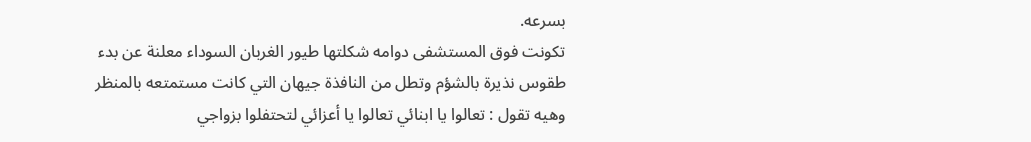بسرعه.
تكونت فوق المستشفى دوامه شكلتها طيور الغربان السوداء معلنة عن بدء طقوس نذيرة بالشؤم وتطل من النافذة جيهان التي كانت مستمتعه بالمنظر وهيه تقول : تعالوا يا ابنائي تعالوا يا أعزائي لتحتفلوا بزواجي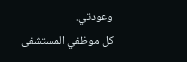وعودتي.
كل موظفي المستشفى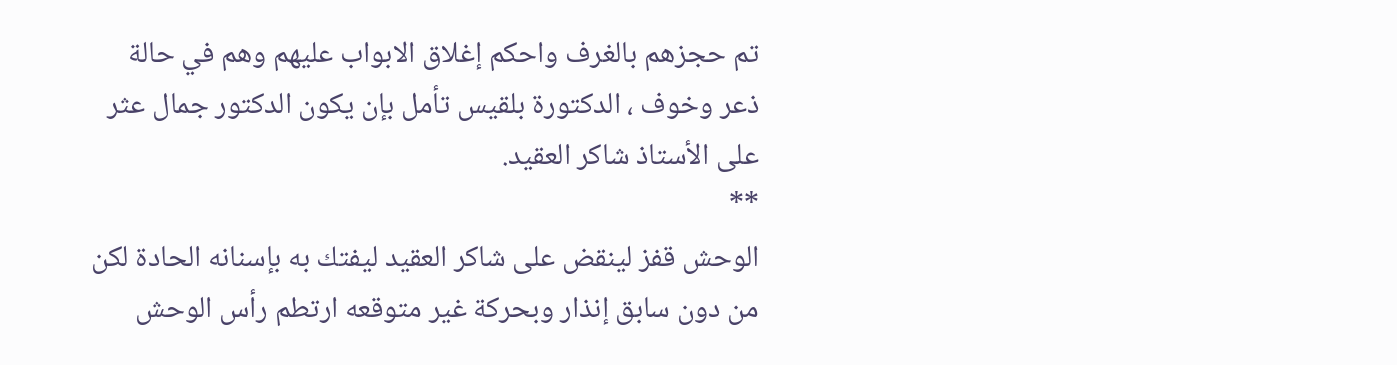تم حجزهم بالغرف واحكم إغلاق الابواب عليهم وهم في حالة ذعر وخوف ، الدكتورة بلقيس تأمل بإن يكون الدكتور جمال عثر على الأستاذ شاكر العقيد.
**
الوحش قفز لينقض على شاكر العقيد ليفتك به بإسنانه الحادة لكن من دون سابق إنذار وبحركة غير متوقعه ارتطم رأس الوحش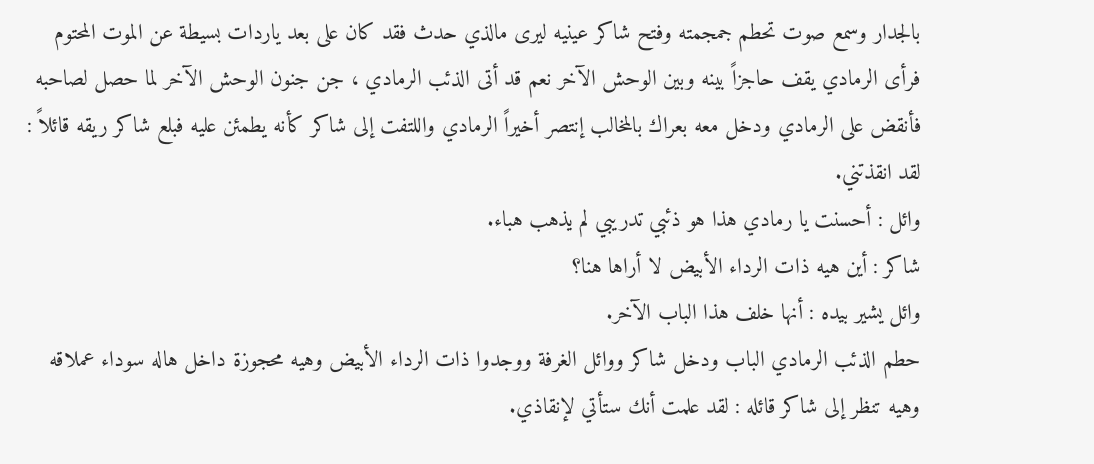بالجدار وسمع صوت تحطم جمجمته وفتح شاكر عينيه ليرى مالذي حدث فقد كان على بعد ياردات بسيطة عن الموت المحتوم فرأى الرمادي يقف حاجزاً بينه وبين الوحش الآخر نعم قد أتى الذئب الرمادي ، جن جنون الوحش الآخر لما حصل لصاحبه فأنقض على الرمادي ودخل معه بعراك بالمخالب إنتصر أخيراً الرمادي واللتفت إلى شاكر كأنه يطمئن عليه فبلع شاكر ريقه قائلاً : لقد انقذتني.
وائل : أحسنت يا رمادي هذا هو ذئبي تدريبي لم يذهب هباء.
شاكر : أين هيه ذات الرداء الأبيض لا أراها هنا؟
وائل يشير بيده : أنها خلف هذا الباب الآخر.
حطم الذئب الرمادي الباب ودخل شاكر ووائل الغرفة ووجدوا ذات الرداء الأبيض وهيه محجوزة داخل هاله سوداء عملاقه وهيه تنظر إلى شاكر قائله : لقد علمت أنك ستأتي لإنقاذي.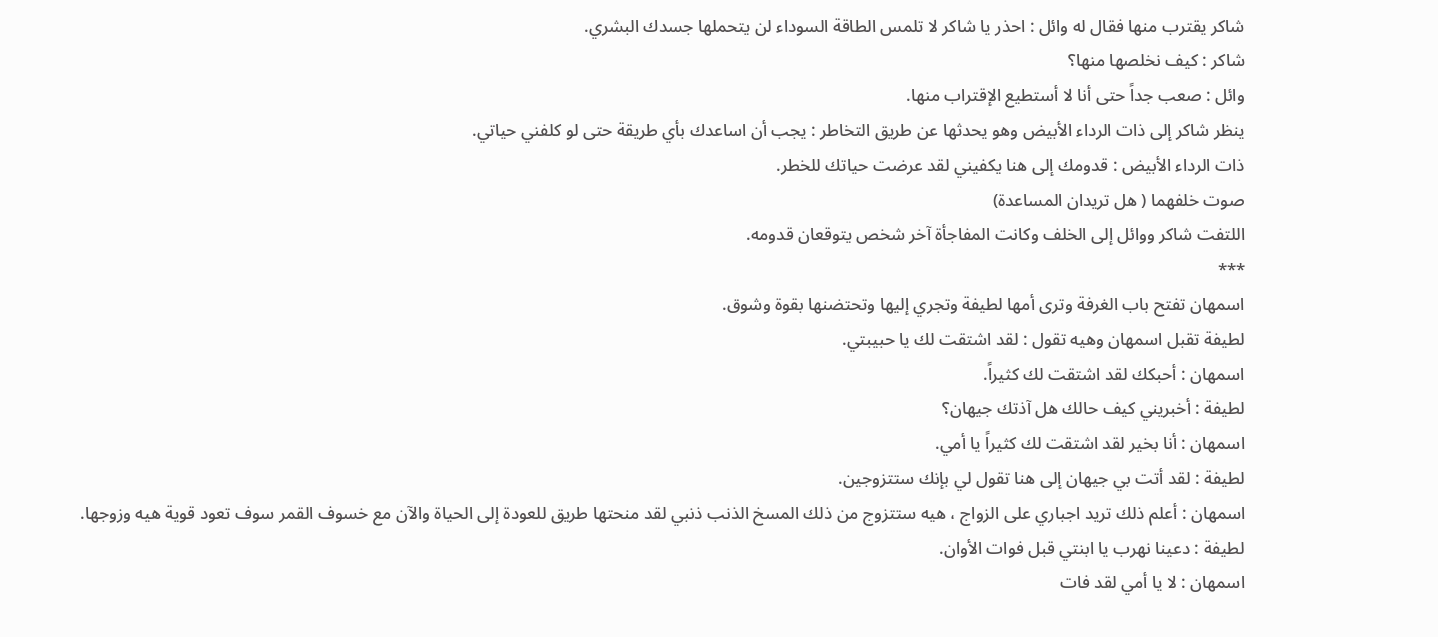شاكر يقترب منها فقال له وائل : احذر يا شاكر لا تلمس الطاقة السوداء لن يتحملها جسدك البشري.
شاكر : كيف نخلصها منها؟
وائل : صعب جداً حتى أنا لا أستطيع الإقتراب منها.
ينظر شاكر إلى ذات الرداء الأبيض وهو يحدثها عن طريق التخاطر : يجب أن اساعدك بأي طريقة حتى لو كلفني حياتي.
ذات الرداء الأبيض : قدومك إلى هنا يكفيني لقد عرضت حياتك للخطر.
صوت خلفهما ( هل تريدان المساعدة)
اللتفت شاكر ووائل إلى الخلف وكانت المفاجأة آخر شخص يتوقعان قدومه.
***
اسمهان تفتح باب الغرفة وترى أمها لطيفة وتجري إليها وتحتضنها بقوة وشوق.
لطيفة تقبل اسمهان وهيه تقول : لقد اشتقت لك يا حبيبتي.
اسمهان : أحبكك لقد اشتقت لك كثيراً.
لطيفة : أخبريني كيف حالك هل آذتك جيهان؟
اسمهان : أنا بخير لقد اشتقت لك كثيراً يا أمي.
لطيفة : لقد أتت بي جيهان إلى هنا تقول لي بإنك ستتزوجين.
اسمهان : أعلم ذلك تريد اجباري على الزواج ، هيه ستتزوج من ذلك المسخ الذنب ذنبي لقد منحتها طريق للعودة إلى الحياة والآن مع خسوف القمر سوف تعود قوية هيه وزوجها.
لطيفة : دعينا نهرب يا ابنتي قبل فوات الأوان.
اسمهان : لا يا أمي لقد فات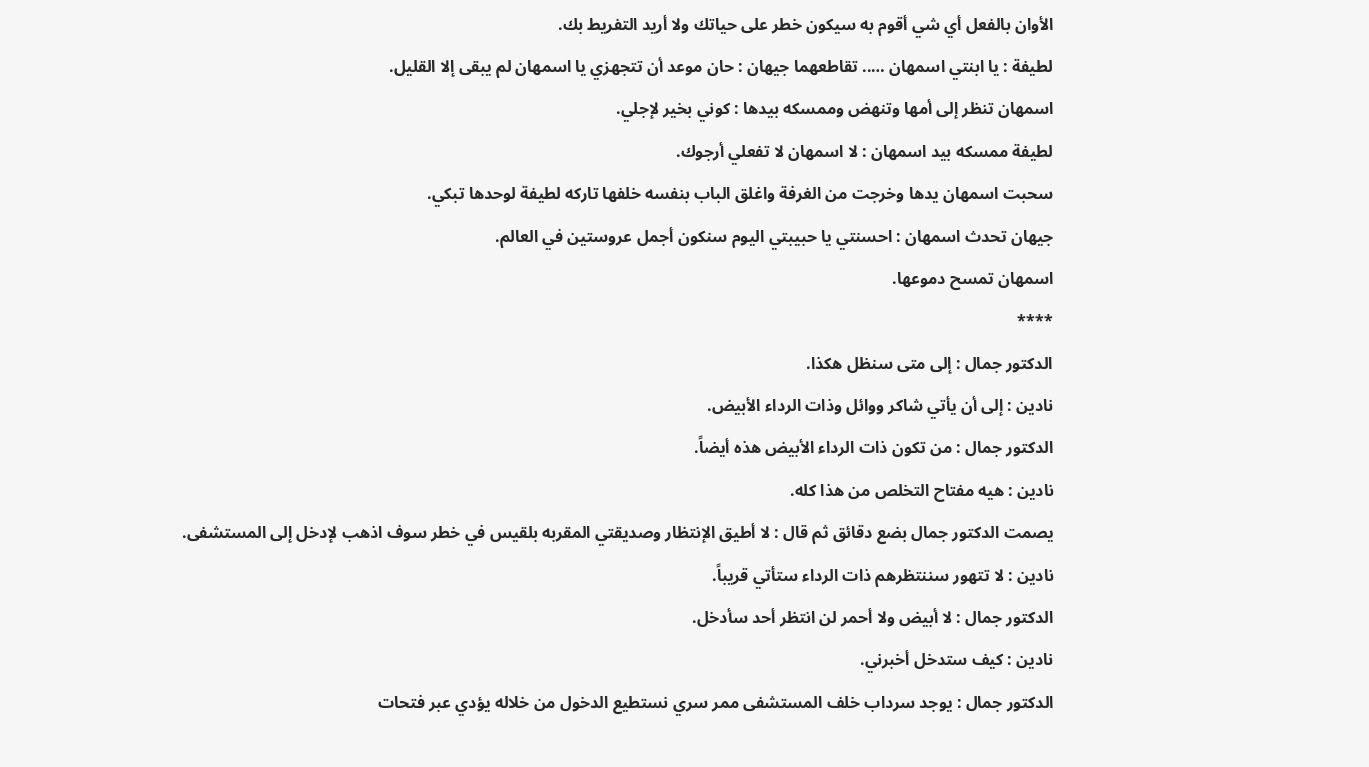الأوان بالفعل أي شي أقوم به سيكون خطر على حياتك ولا أريد التفريط بك.
لطيفة : يا ابنتي اسمهان ….. تقاطعهما جيهان : حان موعد أن تتجهزي يا اسمهان لم يبقى إلا القليل.
اسمهان تنظر إلى أمها وتنهض وممسكه بيدها : كوني بخير لإجلي.
لطيفة ممسكه بيد اسمهان : لا اسمهان لا تفعلي أرجوك.
سحبت اسمهان يدها وخرجت من الغرفة واغلق الباب بنفسه خلفها تاركه لطيفة لوحدها تبكي.
جيهان تحدث اسمهان : احسنتي يا حبيبتي اليوم سنكون أجمل عروستين في العالم.
اسمهان تمسح دموعها.
****
الدكتور جمال : إلى متى سنظل هكذا.
نادين : إلى أن يأتي شاكر ووائل وذات الرداء الأبيض.
الدكتور جمال : من تكون ذات الرداء الأبيض هذه أيضاً.
نادين : هيه مفتاح التخلص من هذا كله.
يصمت الدكتور جمال بضع دقائق ثم قال : لا أطيق الإنتظار وصديقتي المقربه بلقيس في خطر سوف اذهب لإدخل إلى المستشفى.
نادين : لا تتهور سننتظرهم ذات الرداء ستأتي قريباً.
الدكتور جمال : لا أبيض ولا أحمر لن انتظر أحد سأدخل.
نادين : كيف ستدخل أخبرني.
الدكتور جمال : يوجد سرداب خلف المستشفى ممر سري نستطيع الدخول من خلاله يؤدي عبر فتحات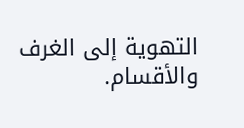التهوية إلى الغرف والأقسام.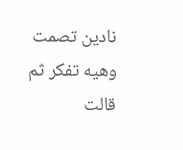نادين تصمت وهيه تفكر ثم قالت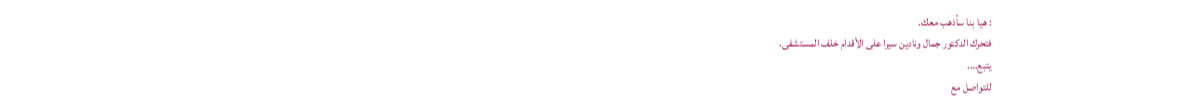: هيا بنا سأذهب معك.
فتحرك الدكتور جمال ونادين سيرا على الأقدام خلف المستشفى.
يتبع….
للتواصل مع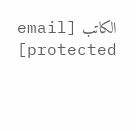الكاتب [email protected]